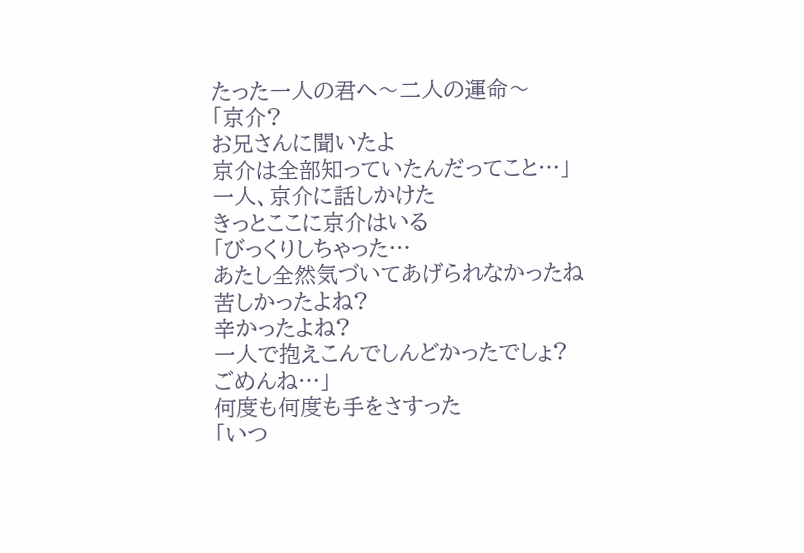たった一人の君へ〜二人の運命〜
「京介?
お兄さんに聞いたよ
京介は全部知っていたんだってこと…」
一人、京介に話しかけた
きっとここに京介はいる
「びっくりしちゃった…
あたし全然気づいてあげられなかったね
苦しかったよね?
辛かったよね?
一人で抱えこんでしんどかったでしょ?
ごめんね…」
何度も何度も手をさすった
「いつ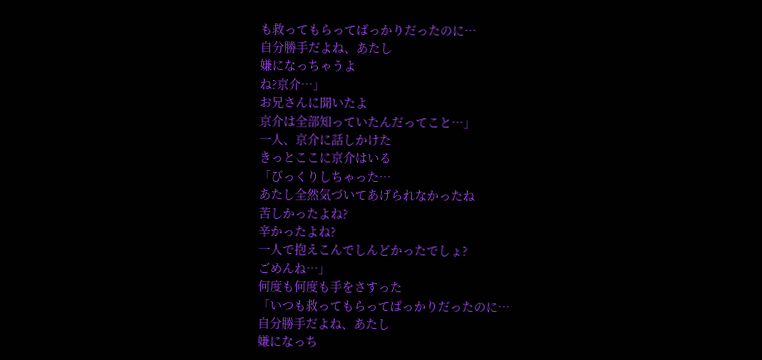も救ってもらってばっかりだったのに…
自分勝手だよね、あたし
嫌になっちゃうよ
ね?京介…」
お兄さんに聞いたよ
京介は全部知っていたんだってこと…」
一人、京介に話しかけた
きっとここに京介はいる
「びっくりしちゃった…
あたし全然気づいてあげられなかったね
苦しかったよね?
辛かったよね?
一人で抱えこんでしんどかったでしょ?
ごめんね…」
何度も何度も手をさすった
「いつも救ってもらってばっかりだったのに…
自分勝手だよね、あたし
嫌になっち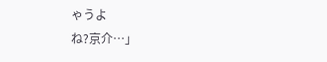ゃうよ
ね?京介…」